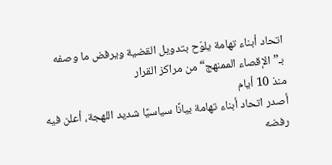اتحاد أبناء تهامة يلوّح بتدويل القضية ويرفض ما وصفه بـ”الإقصاء الممنهج“ من مراكز القرار
منذ 10 أيام
أصدر اتحاد أبناء تهامة بيانًا سياسيًا شديد اللهجة، أعلن فيه رفضه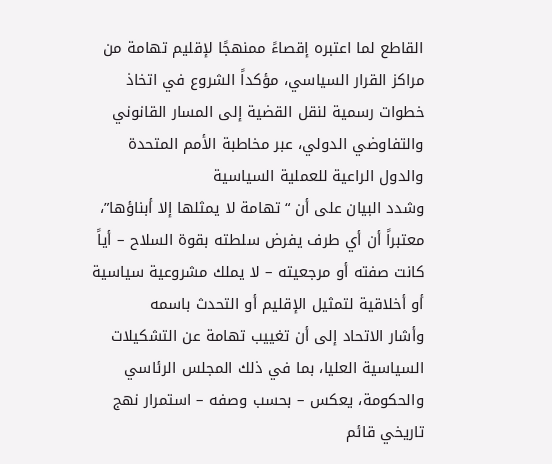القاطع لما اعتبره إقصاءً ممنهجًا لإقليم تهامة من مراكز القرار السياسي، مؤكداً الشروع في اتخاذ خطوات رسمية لنقل القضية إلى المسار القانوني والتفاوضي الدولي، عبر مخاطبة الأمم المتحدة والدول الراعية للعملية السياسية
وشدد البيان على أن “تهامة لا يمثلها إلا أبناؤها”، معتبراً أن أي طرف يفرض سلطته بقوة السلاح – أياً كانت صفته أو مرجعيته – لا يملك مشروعية سياسية أو أخلاقية لتمثيل الإقليم أو التحدث باسمه
وأشار الاتحاد إلى أن تغييب تهامة عن التشكيلات السياسية العليا، بما في ذلك المجلس الرئاسي والحكومة، يعكس – بحسب وصفه – استمرار نهج تاريخي قائم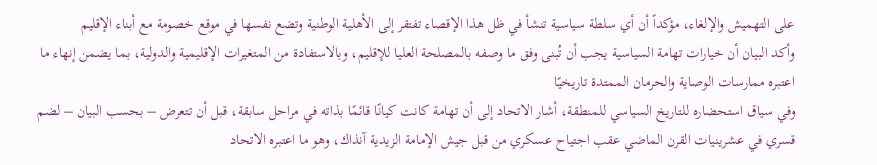على التهميش والإلغاء، مؤكداً أن أي سلطة سياسية تنشأ في ظل هذا الإقصاء تفتقر إلى الأهلية الوطنية وتضع نفسها في موقع خصومة مع أبناء الإقليم
وأكد البيان أن خيارات تهامة السياسية يجب أن تُبنى وفق ما وصفه بالمصلحة العليا للإقليم، وبالاستفادة من المتغيرات الإقليمية والدولية، بما يضمن إنهاء ما اعتبره ممارسات الوصاية والحرمان الممتدة تاريخيًا
وفي سياق استحضاره للتاريخ السياسي للمنطقة، أشار الاتحاد إلى أن تهامة كانت كيانًا قائمًا بذاته في مراحل سابقة، قبل أن تتعرض – بحسب البيان – لضم قسري في عشرينيات القرن الماضي عقب اجتياح عسكري من قبل جيش الإمامة الزيدية آنذاك، وهو ما اعتبره الاتحاد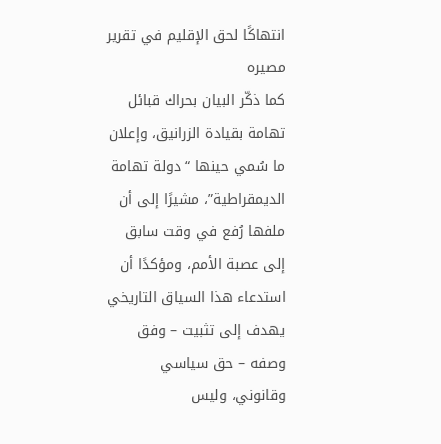انتهاكًا لحق الإقليم في تقرير مصيره
كما ذكّر البيان بحراك قبائل تهامة بقيادة الزرانيق، وإعلان ما سُمي حينها “دولة تهامة الديمقراطية”، مشيرًا إلى أن ملفها رُفع في وقت سابق إلى عصبة الأمم، ومؤكدًا أن استدعاء هذا السياق التاريخي يهدف إلى تثبيت – وفق وصفه – حق سياسي وقانوني، وليس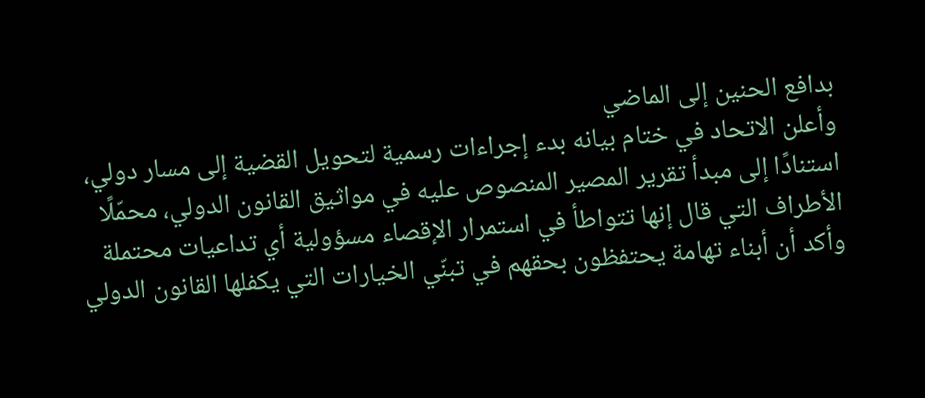بدافع الحنين إلى الماضي
وأعلن الاتحاد في ختام بيانه بدء إجراءات رسمية لتحويل القضية إلى مسار دولي، استنادًا إلى مبدأ تقرير المصير المنصوص عليه في مواثيق القانون الدولي، محمّلًا الأطراف التي قال إنها تتواطأ في استمرار الإقصاء مسؤولية أي تداعيات محتملة
وأكد أن أبناء تهامة يحتفظون بحقهم في تبنّي الخيارات التي يكفلها القانون الدولي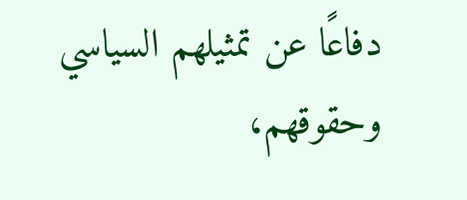دفاعًا عن تمثيلهم السياسي وحقوقهم،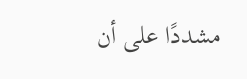مشددًا على أن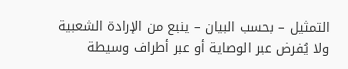التمثيل – بحسب البيان – ينبع من الإرادة الشعبية ولا يُفرض عبر الوصاية أو عبر أطراف وسيطة